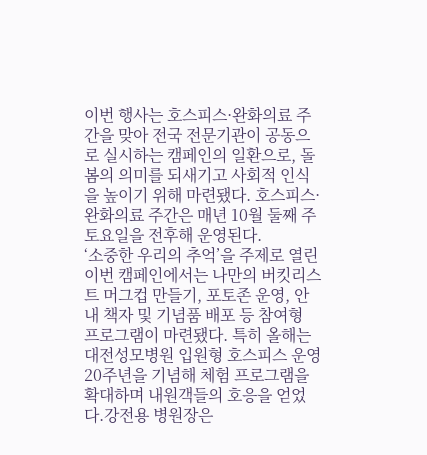이번 행사는 호스피스·완화의료 주간을 맞아 전국 전문기관이 공동으로 실시하는 캠페인의 일환으로, 돌봄의 의미를 되새기고 사회적 인식을 높이기 위해 마련됐다. 호스피스·완화의료 주간은 매년 10월 둘째 주 토요일을 전후해 운영된다.
‘소중한 우리의 추억’을 주제로 열린 이번 캠페인에서는 나만의 버킷리스트 머그컵 만들기, 포토존 운영, 안내 책자 및 기념품 배포 등 참여형 프로그램이 마련됐다. 특히 올해는 대전성모병원 입원형 호스피스 운영 20주년을 기념해 체험 프로그램을 확대하며 내원객들의 호응을 얻었다.강전용 병원장은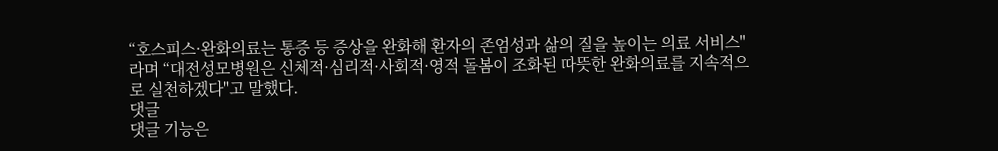“호스피스·완화의료는 통증 등 증상을 완화해 환자의 존엄성과 삶의 질을 높이는 의료 서비스"라며 “대전성모병원은 신체적·심리적·사회적·영적 돌봄이 조화된 따뜻한 완화의료를 지속적으로 실천하겠다"고 말했다.
댓글
댓글 기능은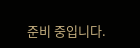준비 중입니다.